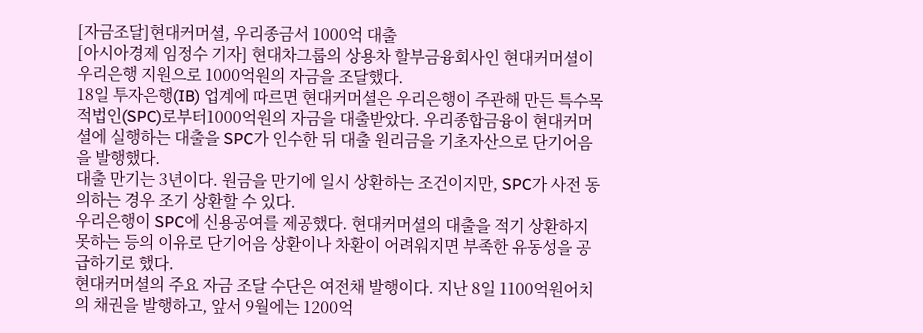[자금조달]현대커머셜, 우리종금서 1000억 대출
[아시아경제 임정수 기자] 현대차그룹의 상용차 할부금융회사인 현대커머셜이 우리은행 지원으로 1000억원의 자금을 조달했다.
18일 투자은행(IB) 업계에 따르면 현대커머셜은 우리은행이 주관해 만든 특수목적법인(SPC)로부터1000억원의 자금을 대출받았다. 우리종합금융이 현대커머셜에 실행하는 대출을 SPC가 인수한 뒤 대출 원리금을 기초자산으로 단기어음을 발행했다.
대출 만기는 3년이다. 원금을 만기에 일시 상환하는 조건이지만, SPC가 사전 동의하는 경우 조기 상환할 수 있다.
우리은행이 SPC에 신용공여를 제공했다. 현대커머셜의 대출을 적기 상환하지 못하는 등의 이유로 단기어음 상환이나 차환이 어려워지면 부족한 유동성을 공급하기로 했다.
현대커머셜의 주요 자금 조달 수단은 여전채 발행이다. 지난 8일 1100억원어치의 채권을 발행하고, 앞서 9월에는 1200억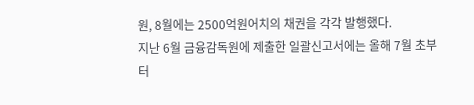원, 8월에는 2500억원어치의 채권을 각각 발행했다.
지난 6월 금융감독원에 제출한 일괄신고서에는 올해 7월 초부터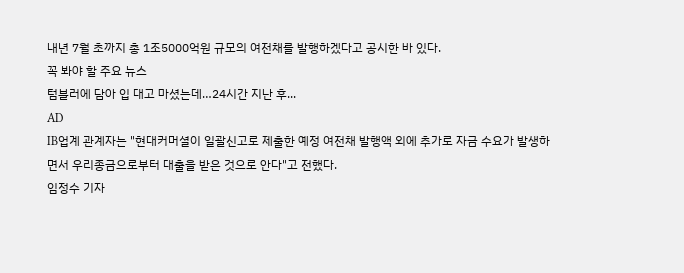내년 7월 초까지 총 1조5000억원 규모의 여전채를 발행하겠다고 공시한 바 있다.
꼭 봐야 할 주요 뉴스
텀블러에 담아 입 대고 마셨는데…24시간 지난 후...
AD
IB업계 관계자는 "현대커머셜이 일괄신고로 제출한 예정 여전채 발행액 외에 추가로 자금 수요가 발생하면서 우리종금으로부터 대출을 받은 것으로 안다"고 전했다.
임정수 기자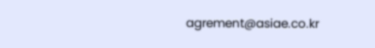agrement@asiae.co.kr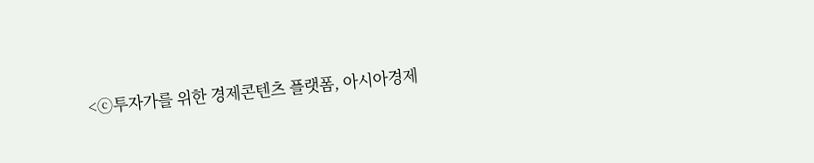<ⓒ투자가를 위한 경제콘텐츠 플랫폼, 아시아경제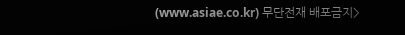(www.asiae.co.kr) 무단전재 배포금지>